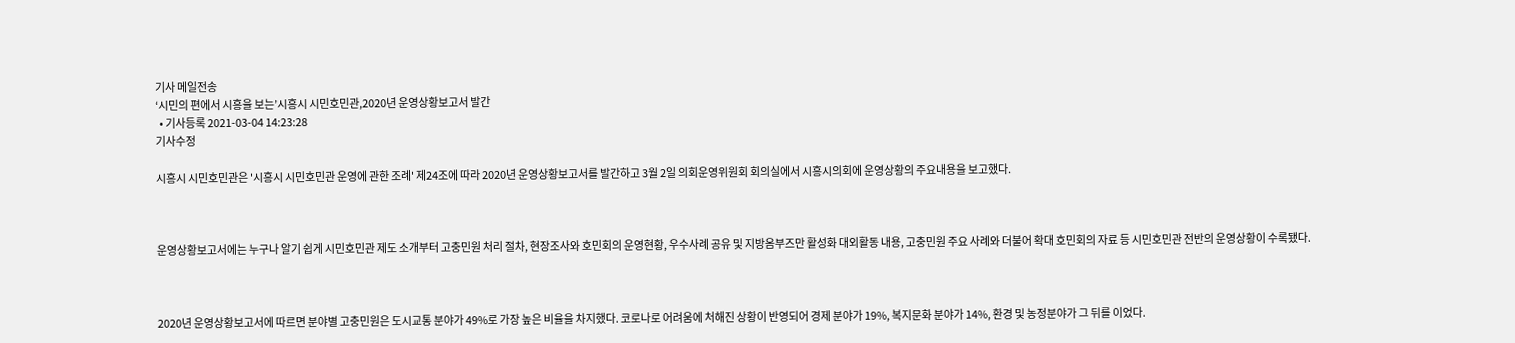기사 메일전송
‘시민의 편에서 시흥을 보는’시흥시 시민호민관,2020년 운영상황보고서 발간
  • 기사등록 2021-03-04 14:23:28
기사수정

시흥시 시민호민관은 '시흥시 시민호민관 운영에 관한 조례' 제24조에 따라 2020년 운영상황보고서를 발간하고 3월 2일 의회운영위원회 회의실에서 시흥시의회에 운영상황의 주요내용을 보고했다.



운영상황보고서에는 누구나 알기 쉽게 시민호민관 제도 소개부터 고충민원 처리 절차, 현장조사와 호민회의 운영현황, 우수사례 공유 및 지방옴부즈만 활성화 대외활동 내용, 고충민원 주요 사례와 더불어 확대 호민회의 자료 등 시민호민관 전반의 운영상황이 수록됐다.



2020년 운영상황보고서에 따르면 분야별 고충민원은 도시교통 분야가 49%로 가장 높은 비율을 차지했다. 코로나로 어려움에 처해진 상황이 반영되어 경제 분야가 19%, 복지문화 분야가 14%, 환경 및 농정분야가 그 뒤를 이었다.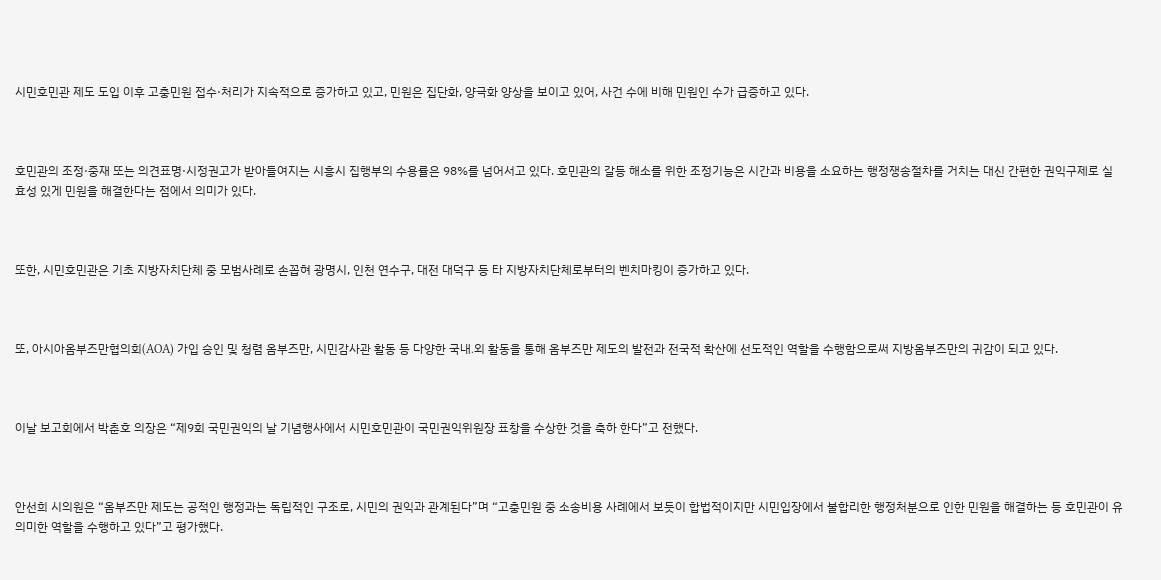시민호민관 제도 도입 이후 고충민원 접수·처리가 지속적으로 증가하고 있고, 민원은 집단화, 양극화 양상을 보이고 있어, 사건 수에 비해 민원인 수가 급증하고 있다.



호민관의 조정·중재 또는 의견표명·시정권고가 받아들여지는 시흥시 집행부의 수용률은 98%를 넘어서고 있다. 호민관의 갈등 해소를 위한 조정기능은 시간과 비용을 소요하는 행정쟁송절차를 거치는 대신 간편한 권익구제로 실효성 있게 민원을 해결한다는 점에서 의미가 있다.



또한, 시민호민관은 기초 지방자치단체 중 모범사례로 손꼽혀 광명시, 인천 연수구, 대전 대덕구 등 타 지방자치단체로부터의 벤치마킹이 증가하고 있다.



또, 아시아옴부즈만협의회(AOA) 가입 승인 및 청렴 옴부즈만, 시민감사관 활동 등 다양한 국내․외 활동을 통해 옴부즈만 제도의 발전과 전국적 확산에 선도적인 역할을 수행함으로써 지방옴부즈만의 귀감이 되고 있다.



이날 보고회에서 박춘호 의장은 “제9회 국민권익의 날 기념행사에서 시민호민관이 국민권익위원장 표창을 수상한 것을 축하 한다”고 전했다.



안선희 시의원은 “옴부즈만 제도는 공적인 행정과는 독립적인 구조로, 시민의 권익과 관계된다”며 “고충민원 중 소송비용 사례에서 보듯이 합법적이지만 시민입장에서 불합리한 행정처분으로 인한 민원을 해결하는 등 호민관이 유의미한 역할을 수행하고 있다”고 평가했다.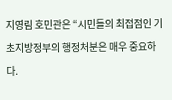지영림 호민관은 “시민들의 최접점인 기초지방정부의 행정처분은 매우 중요하다.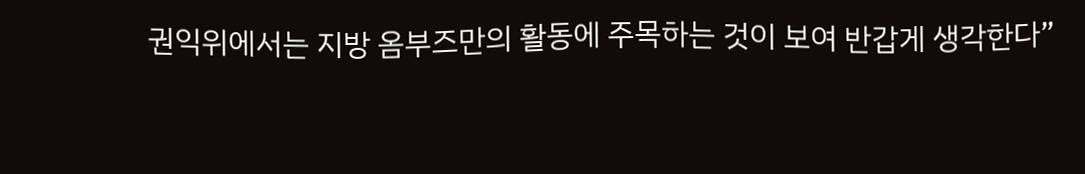권익위에서는 지방 옴부즈만의 활동에 주목하는 것이 보여 반갑게 생각한다”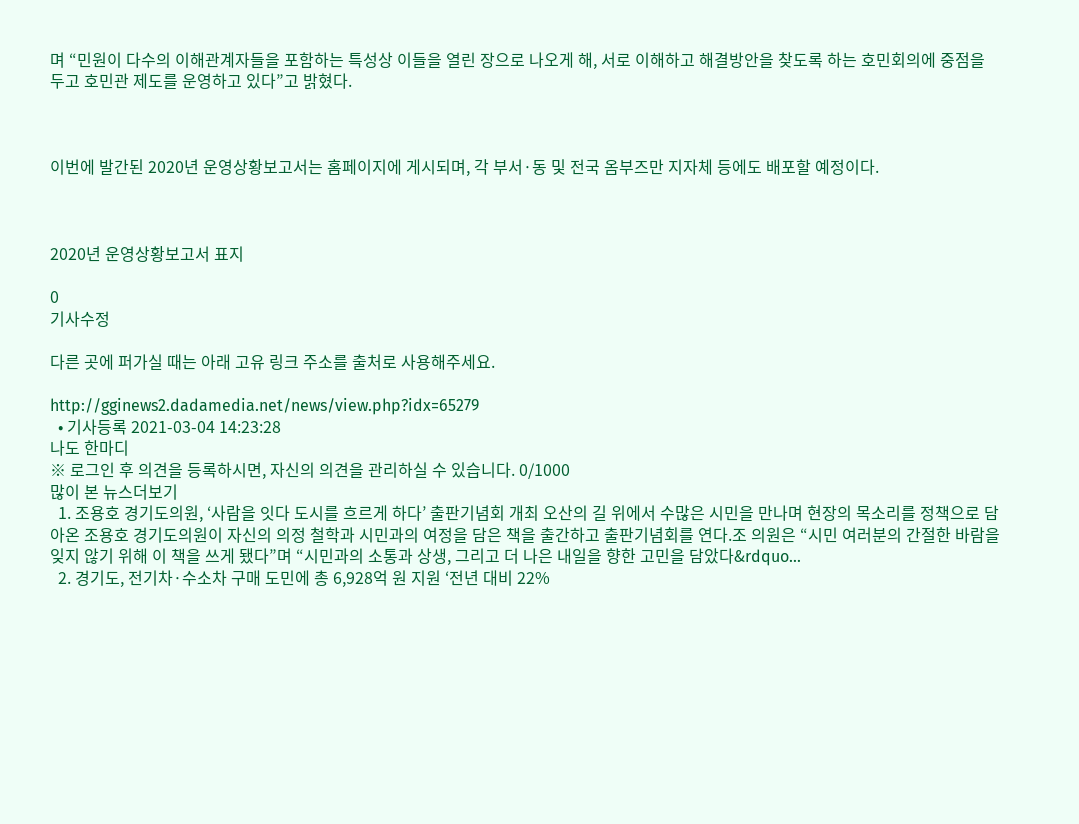며 “민원이 다수의 이해관계자들을 포함하는 특성상 이들을 열린 장으로 나오게 해, 서로 이해하고 해결방안을 찾도록 하는 호민회의에 중점을 두고 호민관 제도를 운영하고 있다”고 밝혔다.



이번에 발간된 2020년 운영상황보고서는 홈페이지에 게시되며, 각 부서·동 및 전국 옴부즈만 지자체 등에도 배포할 예정이다.



2020년 운영상황보고서 표지

0
기사수정

다른 곳에 퍼가실 때는 아래 고유 링크 주소를 출처로 사용해주세요.

http://gginews2.dadamedia.net/news/view.php?idx=65279
  • 기사등록 2021-03-04 14:23:28
나도 한마디
※ 로그인 후 의견을 등록하시면, 자신의 의견을 관리하실 수 있습니다. 0/1000
많이 본 뉴스더보기
  1. 조용호 경기도의원, ‘사람을 잇다 도시를 흐르게 하다’ 출판기념회 개최 오산의 길 위에서 수많은 시민을 만나며 현장의 목소리를 정책으로 담아온 조용호 경기도의원이 자신의 의정 철학과 시민과의 여정을 담은 책을 출간하고 출판기념회를 연다.조 의원은 “시민 여러분의 간절한 바람을 잊지 않기 위해 이 책을 쓰게 됐다”며 “시민과의 소통과 상생, 그리고 더 나은 내일을 향한 고민을 담았다&rdquo...
  2. 경기도, 전기차·수소차 구매 도민에 총 6,928억 원 지원 ‘전년 대비 22%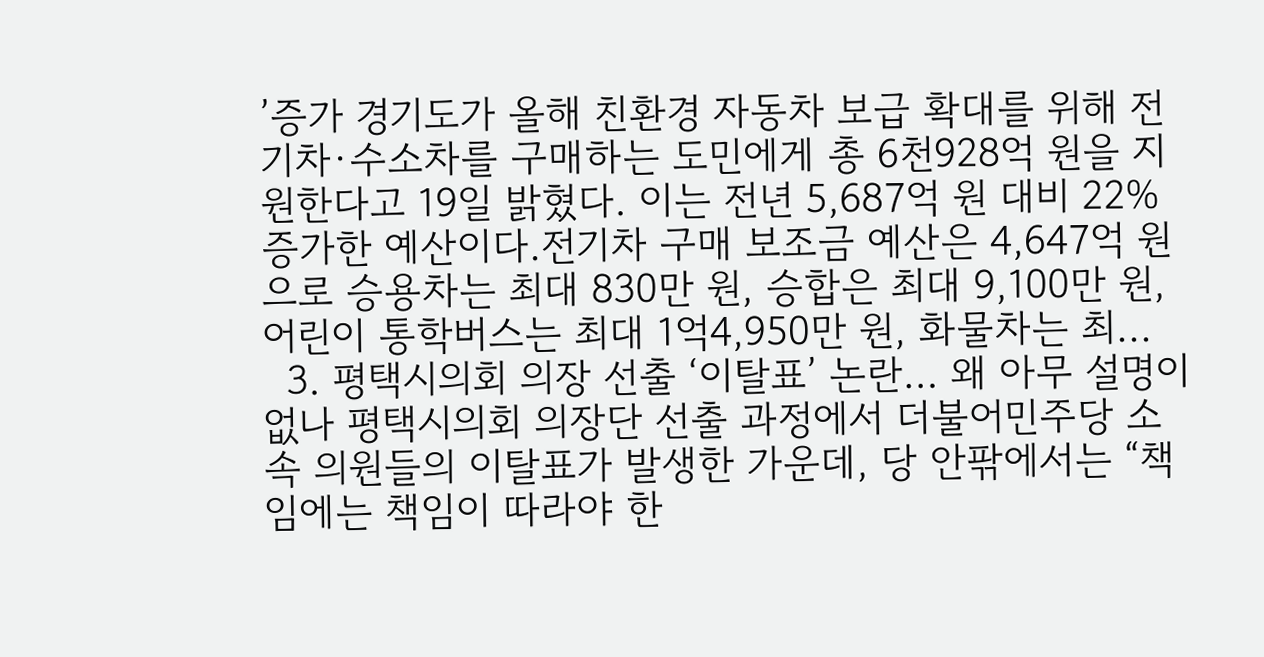’증가 경기도가 올해 친환경 자동차 보급 확대를 위해 전기차·수소차를 구매하는 도민에게 총 6천928억 원을 지원한다고 19일 밝혔다. 이는 전년 5,687억 원 대비 22% 증가한 예산이다.전기차 구매 보조금 예산은 4,647억 원으로 승용차는 최대 830만 원, 승합은 최대 9,100만 원, 어린이 통학버스는 최대 1억4,950만 원, 화물차는 최...
  3. 평택시의회 의장 선출 ‘이탈표’ 논란… 왜 아무 설명이 없나 평택시의회 의장단 선출 과정에서 더불어민주당 소속 의원들의 이탈표가 발생한 가운데, 당 안팎에서는 “책임에는 책임이 따라야 한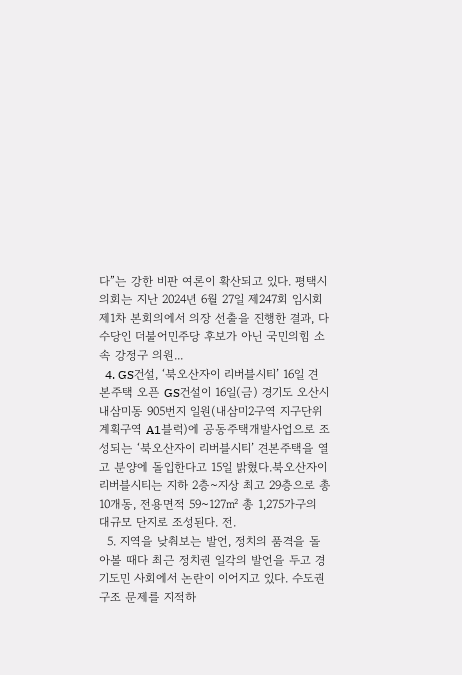다”는 강한 비판 여론이 확산되고 있다. 평택시의회는 지난 2024년 6월 27일 제247회 임시회 제1차 본회의에서 의장 선출을 진행한 결과, 다수당인 더불어민주당 후보가 아닌 국민의힘 소속 강정구 의원...
  4. GS건설, ‘북오산자이 리버블시티’ 16일 견본주택 오픈 GS건설이 16일(금) 경기도 오산시 내삼미동 905번지 일원(내삼미2구역 지구단위계획구역 A1블럭)에 공동주택개발사업으로 조성되는 ‘북오산자이 리버블시티’ 견본주택을 열고 분양에 돌입한다고 15일 밝혔다.북오산자이 리버블시티는 지하 2층~지상 최고 29층으로 총 10개동, 전용면적 59~127㎡ 총 1,275가구의 대규모 단지로 조성된다. 전.
  5. 지역을 낮춰보는 발언, 정치의 품격을 돌아볼 때다 최근 정치권 일각의 발언을 두고 경기도민 사회에서 논란이 이어지고 있다. 수도권 구조 문제를 지적하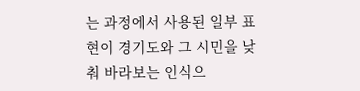는 과정에서 사용된 일부 표현이 경기도와 그 시민을 낮춰 바라보는 인식으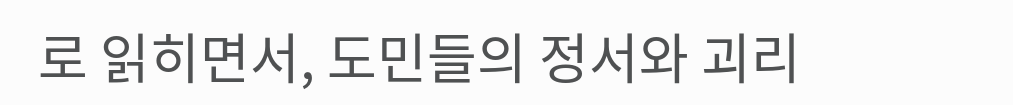로 읽히면서, 도민들의 정서와 괴리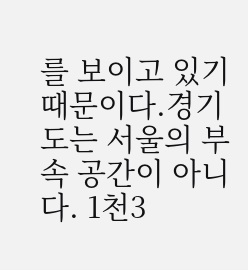를 보이고 있기 때문이다.경기도는 서울의 부속 공간이 아니다. 1천3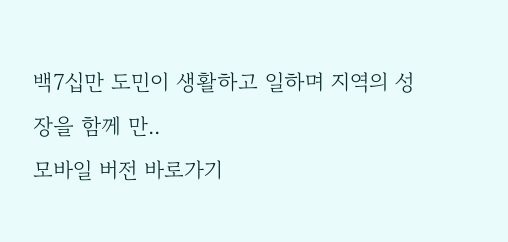백7십만 도민이 생활하고 일하며 지역의 성장을 함께 만..
모바일 버전 바로가기